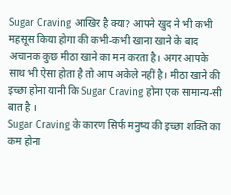Sugar Craving आखिर है क्या? आपने खुद ने भी कभी महसूस किया होगा की कभी-कभी खाना खाने के बाद अचानक कुछ मीठा खाने का मन करता है। अगर आपके साथ भी ऐसा होता है तो आप अकेले नहीं है। मीठा खाने की इच्छा होना यानी कि Sugar Craving होना एक सामान्य-सी बात है ।
Sugar Craving के कारण सिर्फ मनुष्य की इच्छा शक्ति का कम होना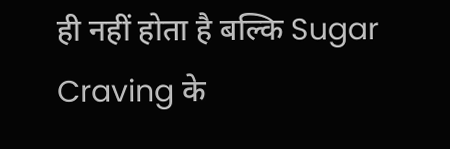ही नहीं होता है बल्कि Sugar Craving के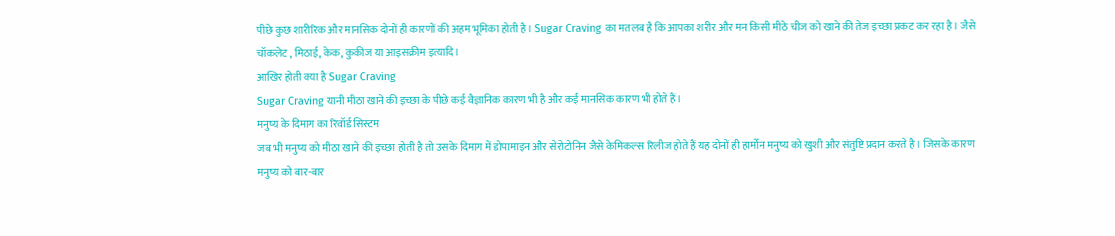पीछे कुछ शारीरिक और मानसिक दोनों ही कारणों की अहम भूमिका होती है। Sugar Craving का मतलब है कि आपका शरीर और मन किसी मीठे चीज को खाने की तेज इच्छा प्रकट कर रहा है। जैसे चॉकलेट , मिठाई, केक, कुकीज या आइसक्रीम इत्यादि।
आखिर होती क्या है Sugar Craving
Sugar Craving यानी मीठा खाने की इच्छा के पीछे कई वैज्ञानिक कारण भी है और कई मानसिक कारण भी होते हैं।
मनुष्य के दिमाग का रिवॉर्ड सिस्टम
जब भी मनुष्य को मीठा खाने की इच्छा होती है तो उसके दिमाग में डोपामाइन और सेरोटोनिन जैसे केमिकल्स रिलीज होते हैं यह दोनों ही हार्मोन मनुष्य को खुशी और संतुष्टि प्रदान करते है। जिसके कारण मनुष्य को बार-बार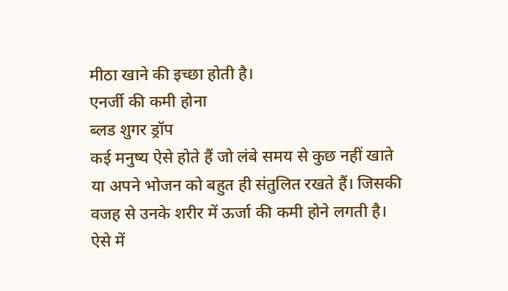मीठा खाने की इच्छा होती है।
एनर्जी की कमी होना
ब्लड शुगर ड्रॉप
कई मनुष्य ऐसे होते हैं जो लंबे समय से कुछ नहीं खाते या अपने भोजन को बहुत ही संतुलित रखते हैं। जिसकी वजह से उनके शरीर में ऊर्जा की कमी होने लगती है। ऐसे में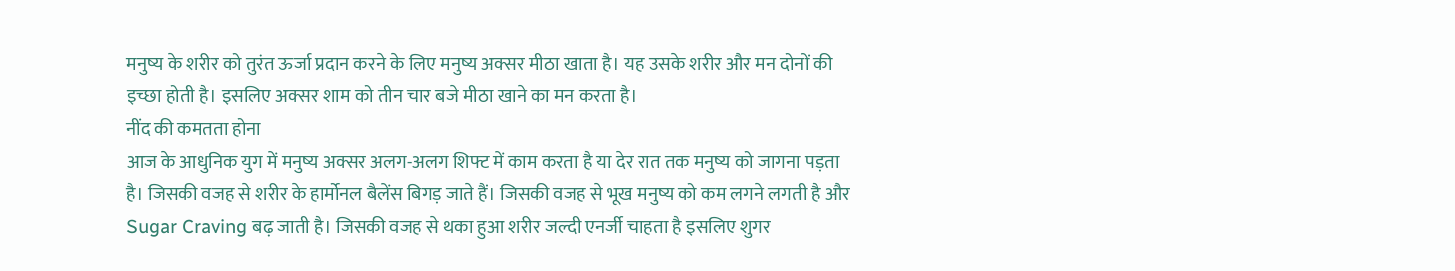मनुष्य के शरीर को तुरंत ऊर्जा प्रदान करने के लिए मनुष्य अक्सर मीठा खाता है। यह उसके शरीर और मन दोनों की इच्छा होती है। इसलिए अक्सर शाम को तीन चार बजे मीठा खाने का मन करता है।
नींद की कमतता होना
आज के आधुनिक युग में मनुष्य अक्सर अलग-अलग शिफ्ट में काम करता है या देर रात तक मनुष्य को जागना पड़ता है। जिसकी वजह से शरीर के हार्मोनल बैलेंस बिगड़ जाते हैं। जिसकी वजह से भूख मनुष्य को कम लगने लगती है और Sugar Craving बढ़ जाती है। जिसकी वजह से थका हुआ शरीर जल्दी एनर्जी चाहता है इसलिए शुगर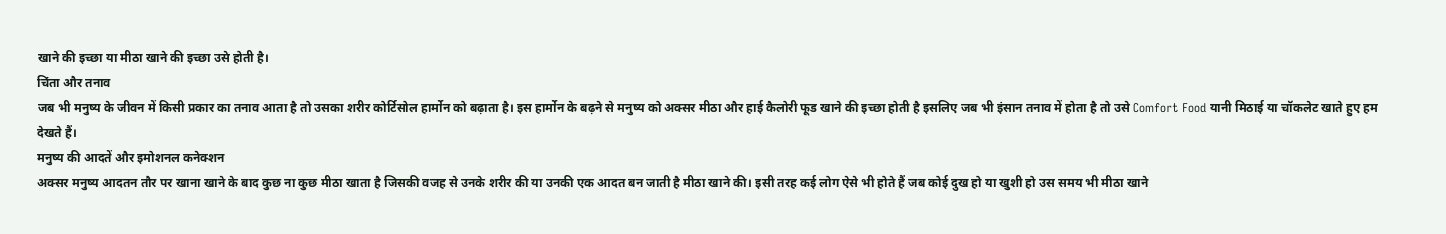खाने की इच्छा या मीठा खाने की इच्छा उसे होती है।
चिंता और तनाव
जब भी मनुष्य के जीवन में किसी प्रकार का तनाव आता है तो उसका शरीर कोर्टिसोल हार्मोन को बढ़ाता है। इस हार्मोन के बढ़ने से मनुष्य को अक्सर मीठा और हाई कैलोरी फूड खाने की इच्छा होती है इसलिए जब भी इंसान तनाव में होता है तो उसे Comfort Food यानी मिठाई या चॉकलेट खाते हुए हम देखते हैं।
मनुष्य की आदतें और इमोशनल कनेक्शन
अक्सर मनुष्य आदतन तौर पर खाना खाने के बाद कुछ ना कुछ मीठा खाता है जिसकी वजह से उनके शरीर की या उनकी एक आदत बन जाती है मीठा खाने की। इसी तरह कई लोग ऐसे भी होते हैं जब कोई दुख हो या खुशी हो उस समय भी मीठा खाने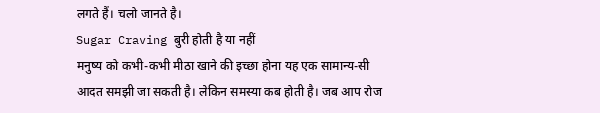लगते हैं। चलो जानते है।
Sugar Craving बुरी होती है या नहीं
मनुष्य को कभी-कभी मीठा खाने की इच्छा होना यह एक सामान्य-सी आदत समझी जा सकती है। लेकिन समस्या कब होती है। जब आप रोज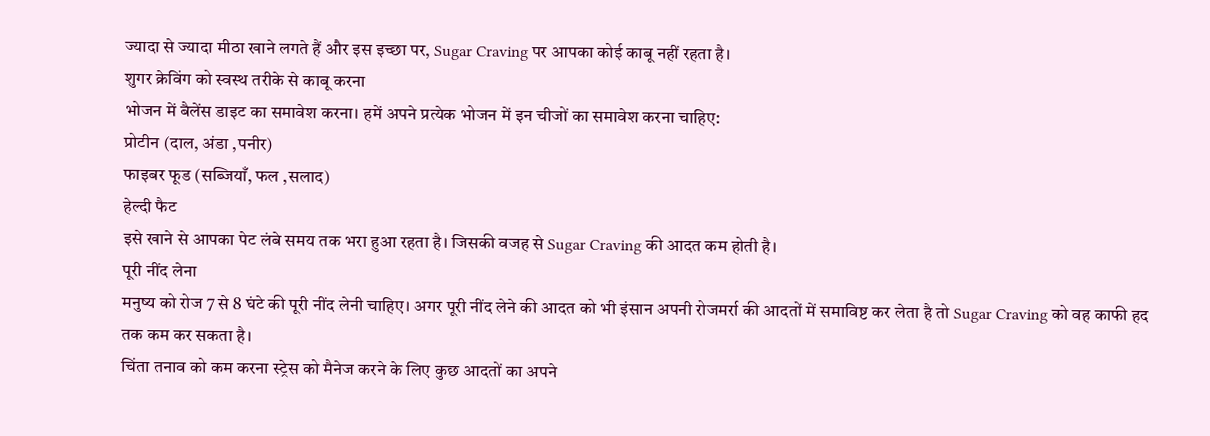ज्यादा से ज्यादा मीठा खाने लगते हैं और इस इच्छा पर, Sugar Craving पर आपका कोई काबू नहीं रहता है।
शुगर क्रेविंग को स्वस्थ तरीके से काबू करना
भोजन में बैलेंस डाइट का समावेश करना। हमें अपने प्रत्येक भोजन में इन चीजों का समावेश करना चाहिए:
प्रोटीन (दाल, अंडा ,पनीर)
फाइबर फूड (सब्जियाँ, फल ,सलाद)
हेल्दी फैट
इसे खाने से आपका पेट लंबे समय तक भरा हुआ रहता है। जिसकी वजह से Sugar Craving की आदत कम होती है।
पूरी नींद लेना
मनुष्य को रोज 7 से 8 घंटे की पूरी नींद लेनी चाहिए। अगर पूरी नींद लेने की आदत को भी इंसान अपनी रोजमर्रा की आदतों में समाविष्ट कर लेता है तो Sugar Craving को वह काफी हद तक कम कर सकता है।
चिंता तनाव को कम करना स्ट्रेस को मैनेज करने के लिए कुछ आदतों का अपने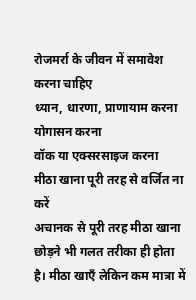रोजमर्रा के जीवन में समावेश करना चाहिए
ध्यान, धारणा, प्राणायाम करना योगासन करना
वॉक या एक्सरसाइज करना
मीठा खाना पूरी तरह से वर्जित ना करें
अचानक से पूरी तरह मीठा खाना छोड़ने भी गलत तरीका ही होता है। मीठा खाएँ लेकिन कम मात्रा में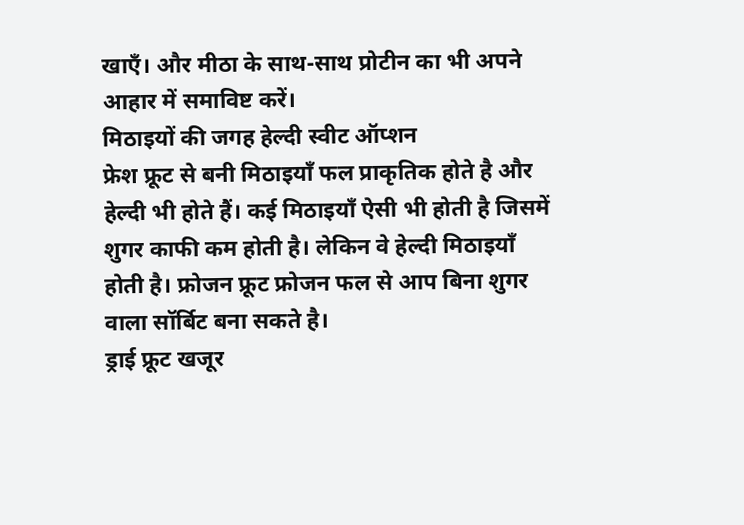खाएँ। और मीठा के साथ-साथ प्रोटीन का भी अपने आहार में समाविष्ट करें।
मिठाइयों की जगह हेल्दी स्वीट ऑप्शन
फ्रेश फ्रूट से बनी मिठाइयाँ फल प्राकृतिक होते है और हेल्दी भी होते हैं। कई मिठाइयाँ ऐसी भी होती है जिसमें शुगर काफी कम होती है। लेकिन वे हेल्दी मिठाइयाँ होती है। फ्रोजन फ्रूट फ्रोजन फल से आप बिना शुगर वाला सॉर्बिट बना सकते है।
ड्राई फ्रूट खजूर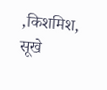,किशमिश, सूखे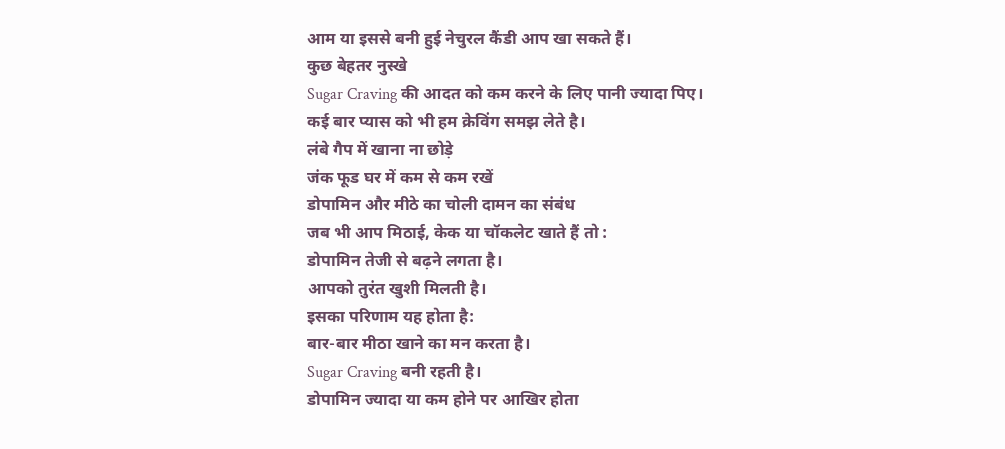आम या इससे बनी हुई नेचुरल कैंडी आप खा सकते हैं।
कुछ बेहतर नुस्खे
Sugar Craving की आदत को कम करने के लिए पानी ज्यादा पिए।
कई बार प्यास को भी हम क्रेविंग समझ लेते है।
लंबे गैप में खाना ना छोड़े
जंक फूड घर में कम से कम रखें
डोपामिन और मीठे का चोली दामन का संबंध
जब भी आप मिठाई, केक या चॉकलेट खाते हैं तो :
डोपामिन तेजी से बढ़ने लगता है।
आपको तुरंत खुशी मिलती है।
इसका परिणाम यह होता है:
बार-बार मीठा खाने का मन करता है।
Sugar Craving बनी रहती है।
डोपामिन ज्यादा या कम होने पर आखिर होता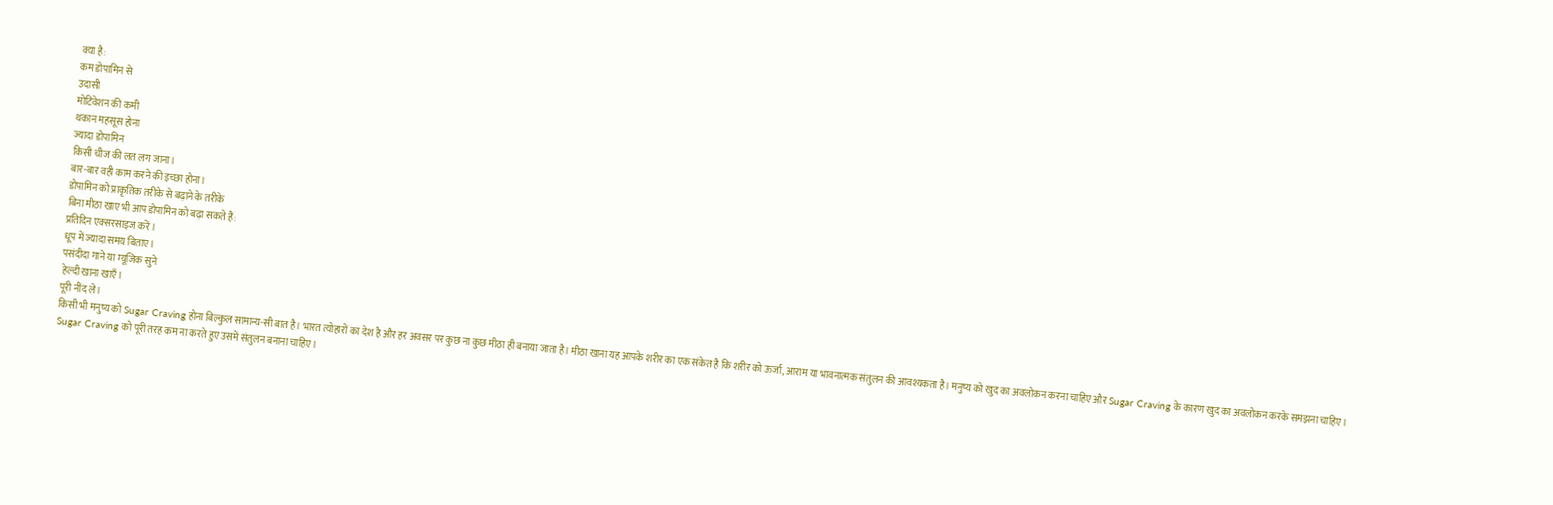क्या है:
कम डोपामिन से
उदासी
मोटिवेशन की कमी
थकान महसूस होना
ज्यादा डोपामिन
किसी चीज की लत लग जाना।
बार-बार वही काम करने की इच्छा होना।
डोपामिन को प्राकृतिक तरीके से बढ़ाने के तरीके
बिना मीठा खाए भी आप डोपामिन को बढ़ा सकते हैं:
प्रतिदिन एक्सरसाइज करें ।
धूप में ज्यादा समय बिताए।
पसंदीदा गाने या म्यूजिक सुने
हेल्दी खाना खाएँ।
पूरी नींद ले।
किसी भी मनुष्य को Sugar Craving होना बिल्कुल सामान्य-सी बात है। भारत त्योहारों का देश है और हर अवसर पर कुछ ना कुछ मीठा ही बनाया जाता है। मीठा खाना यह आपके शरीर का एक संकेत है कि शरीर को ऊर्जा, आराम या भावनात्मक संतुलन की आवश्यकता है। मनुष्य को खुद का अवलोकन करना चाहिए और Sugar Craving के कारण खुद का अवलोकन करके समझना चाहिए।
Sugar Craving को पूरी तरह कम ना करते हुए उसमें संतुलन बनाना चाहिए।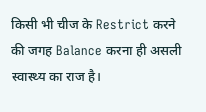किसी भी चीज के Restrict करने की जगह Balance करना ही असली स्वास्थ्य का राज है।